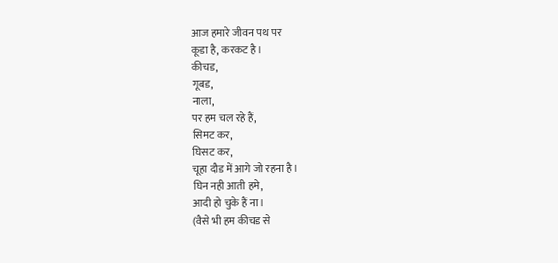आज हमारे जीवन पथ पर
कूडा है, करकट है।
कीचड,
गूबड,
नाला,
पर हम चल रहे हैं,
सिमट कर,
घिसट कर,
चूहा दौड में आगे जो रहना है।
घिन नही आती हमे,
आदी हो चुके हैं ना।
(वैसे भी हम कीचड से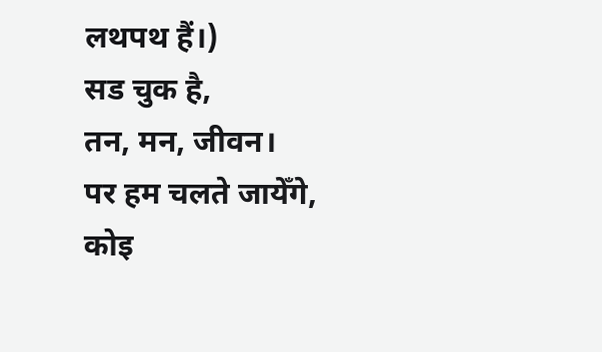लथपथ हैं।)
सड चुक है,
तन, मन, जीवन।
पर हम चलते जायेँगे,
कोइ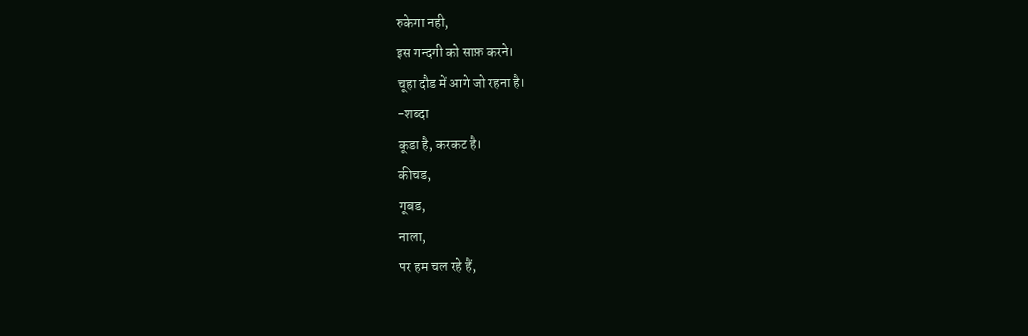रुकेगा नही,
इस गन्दगी को साफ़ करने।
चूहा दौड में आगे जो रहना है।
-शब्दा
कूडा है, करकट है।
कीचड,
गूबड,
नाला,
पर हम चल रहे हैं,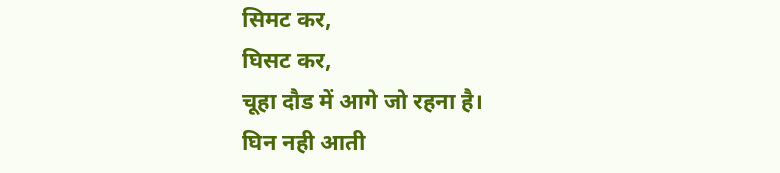सिमट कर,
घिसट कर,
चूहा दौड में आगे जो रहना है।
घिन नही आती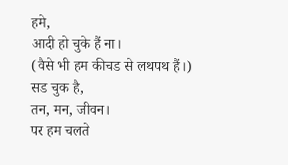हमे,
आदी हो चुके हैं ना।
(वैसे भी हम कीचड से लथपथ हैं।)
सड चुक है,
तन, मन, जीवन।
पर हम चलते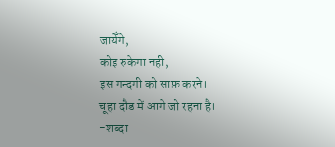जायेँगे,
कोइ रुकेगा नही,
इस गन्दगी को साफ़ करने।
चूहा दौड में आगे जो रहना है।
-शब्दा